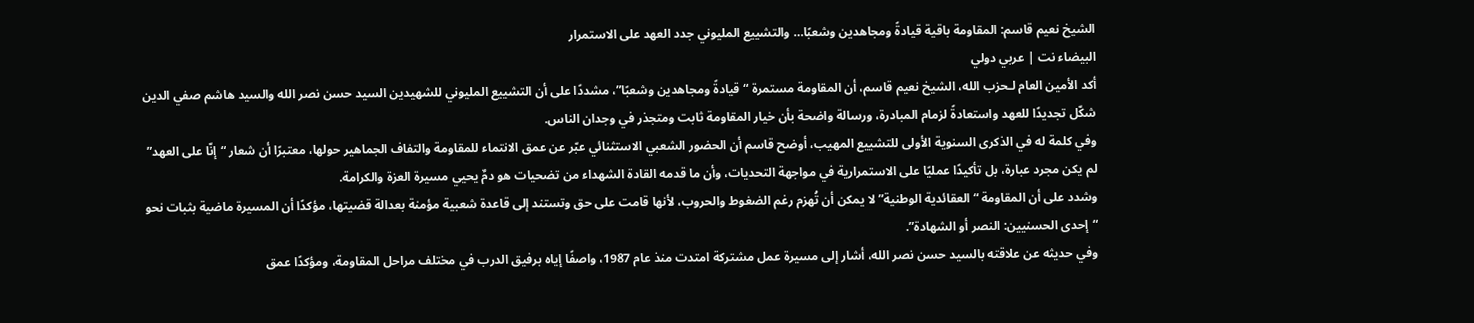الشيخ نعيم قاسم: المقاومة باقية قيادةً ومجاهدين وشعبًا… والتشييع المليوني جدد العهد على الاستمرار
البيضاء نت | عربي دولي
أكد الأمين العام لـحزب الله، الشيخ نعيم قاسم، أن المقاومة مستمرة “قيادةً ومجاهدين وشعبًا”، مشددًا على أن التشييع المليوني للشهيدين السيد حسن نصر الله والسيد هاشم صفي الدين شكّل تجديدًا للعهد واستعادةً لزمام المبادرة، ورسالة واضحة بأن خيار المقاومة ثابت ومتجذر في وجدان الناس.
وفي كلمة له في الذكرى السنوية الأولى للتشييع المهيب، أوضح قاسم أن الحضور الشعبي الاستثنائي عبّر عن عمق الانتماء للمقاومة والتفاف الجماهير حولها، معتبرًا أن شعار “إنّا على العهد” لم يكن مجرد عبارة، بل تأكيدًا عمليًا على الاستمرارية في مواجهة التحديات، وأن ما قدمه القادة الشهداء من تضحيات هو دمٌ يحيي مسيرة العزة والكرامة.
وشدد على أن المقاومة “العقائدية الوطنية” لا يمكن أن تُهزم رغم الضغوط والحروب، لأنها قامت على حق وتستند إلى قاعدة شعبية مؤمنة بعدالة قضيتها، مؤكدًا أن المسيرة ماضية بثبات نحو “إحدى الحسنيين: النصر أو الشهادة”.
وفي حديثه عن علاقته بالسيد حسن نصر الله، أشار إلى مسيرة عمل مشتركة امتدت منذ عام 1987، واصفًا إياه برفيق الدرب في مختلف مراحل المقاومة، ومؤكدًا عمق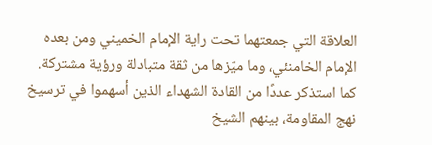العلاقة التي جمعتهما تحت راية الإمام الخميني ومن بعده الإمام الخامنئي، وما ميّزها من ثقة متبادلة ورؤية مشتركة.
كما استذكر عددًا من القادة الشهداء الذين أسهموا في ترسيخ نهج المقاومة، بينهم الشيخ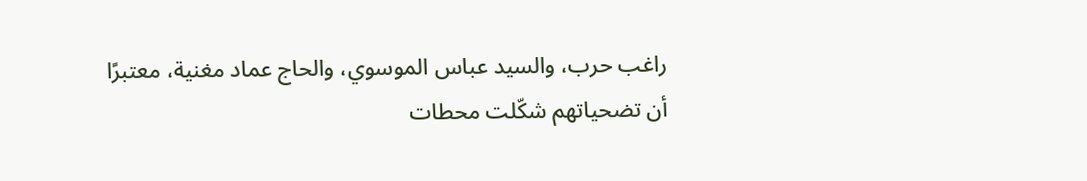راغب حرب، والسيد عباس الموسوي، والحاج عماد مغنية، معتبرًا أن تضحياتهم شكّلت محطات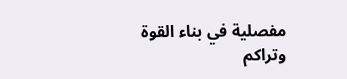مفصلية في بناء القوة وتراكم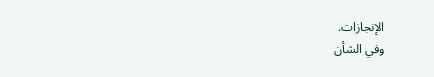الإنجازات.
وفي الشأن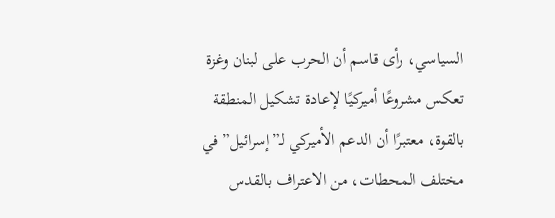السياسي، رأى قاسم أن الحرب على لبنان وغزة تعكس مشروعًا أميركيًا لإعادة تشكيل المنطقة بالقوة، معتبرًا أن الدعم الأميركي لـ”إسرائيل” في مختلف المحطات، من الاعتراف بالقدس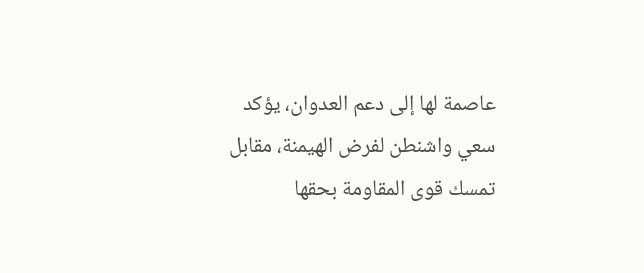عاصمة لها إلى دعم العدوان، يؤكد سعي واشنطن لفرض الهيمنة، مقابل تمسك قوى المقاومة بحقها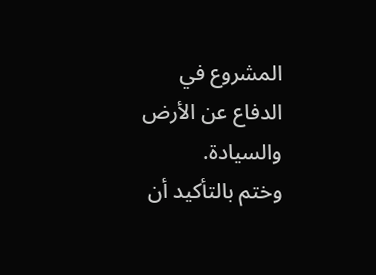المشروع في الدفاع عن الأرض والسيادة.
وختم بالتأكيد أن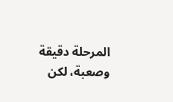المرحلة دقيقة وصعبة، لكن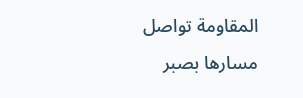المقاومة تواصل مسارها بصبر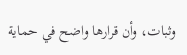وثبات، وأن قرارها واضح في حماية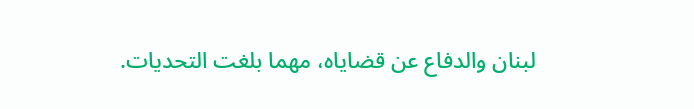لبنان والدفاع عن قضاياه، مهما بلغت التحديات.